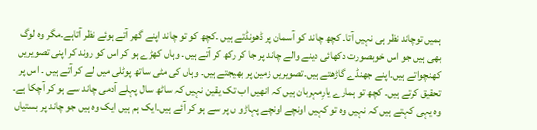ہمیں توچاند نظر ہی نہیں آتا۔ کچھ چاند کو آسمان پر ڈھونڈتے ہیں ۔کچھ کو تو چاند اپنے گھر آتے ہوئے نظر آتاہے۔مگر وہ لوگ بھی ہیں جو اس خوبصورت دکھائی دینے والے چاند پر جا کر رکھ کر آتے ہیں۔ وہاں کھڑے ہو کر اس کو روند کر اپنی تصویریں کھنچواتے ہیں۔اپنے جھنڈے گاڑھتے ہیں۔تصویریں زمین پر بھیجتے ہیں۔ وہاں کی مٹی ساتھ پوٹلی میں لے کر آتے ہیں ۔ اس پر تحقیق کرتے ہیں۔ کچھ تو ہمارے یارِمہربان ہیں کہ انھیں اب تک یقین نہیں کہ ساٹھ سال پہلے آدمی چاند سے ہو کر آچکا ہے۔ وہ یہی کہتے ہیں کہ نہیں وہ تو کہیں اونچے اونچے پہاڑو ں پر سے ہو کر آئے ہیں۔ایک ہم ہیں ایک وہ ہیں جو چاند پر بستیاں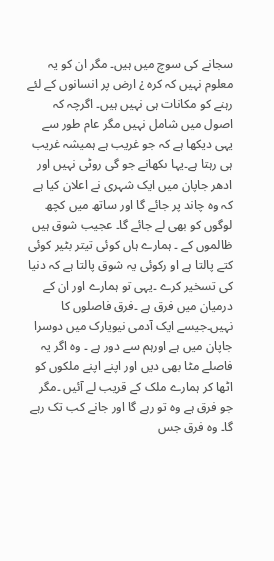سجانے کی سوچ میں ہیں۔ مگر ان کو یہ معلوم نہیں کہ کرہ ¿ ارض پر انسانوں کے لئے رہنے کو مکانات ہی نہیں ہیں۔ اگرچہ کہ اصول میں شامل نہیں مگر عام طور سے یہی دیکھا ہے کہ جو غریب ہے ہمیشہ غریب ہی رہتا ہے۔یہا ںکھانے جو گی روٹی نہیں اور ادھر جاپان میں ایک شہری نے اعلان کیا ہے کہ وہ چاند پر جائے گا اور ساتھ میں کچھ لوگوں کو بھی لے جائے گا۔ عجیب شوق ہیں ظالموں کے ۔ ہمارے ہاں کوئی تیتر بٹیر کوئی کتے پالتا ہے او رکوئی یہ شوق پالتا ہے کہ دنیا کی تسخیر کرے ۔یہی تو ہمارے اور ان کے درمیان میں فرق ہے ۔فرق فاصلوں کا نہیں۔جیسے ایک آدمی نیویارک میں دوسرا جاپان میں ہے اورہم سے دور ہے ۔ وہ اگر یہ فاصلے مٹا بھی دیں اور اپنے اپنے ملکوں کو اٹھا کر ہمارے ملک کے قریب لے آئیں ۔مگر جو فرق ہے وہ تو رہے گا اور جانے کب تک رہے گا۔ وہ فرق جس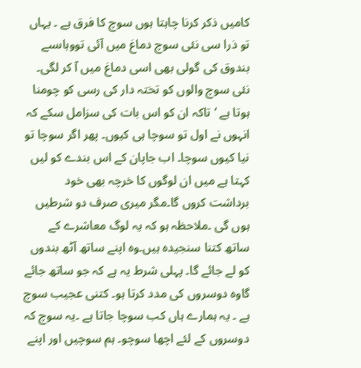کامیں ذکر کرنا چاہتا ہوں سوچ کا فرق ہے ۔ یہاں تو ذرا سی نئی سوچ دماغ میں آئی تووہاںسے بندوق کی گولی بھی اسی دماغ میں آ کر لگی۔ نئی سوچ والوں کو تختہ دار کی رسی کو چومنا ہوتا ہے ‘تاکہ ان کو اس بات کی سزامل سکے کہ انہوں نے اول تو سوچا ہی کیوں۔ پھر اگر سوچا تو نیا کیوں سوچا۔ اب جاپان کے اس بندے کو لیں کہتا ہے میں ان لوگوں کا خرچہ بھی خود برداشت کروں گا۔مگر میری صرف دو شرطیں ہوں گی ۔ملاحظہ ہو کہ یہ لوگ معاشرے کے ساتھ کتنا سنجیدہ ہیں۔وہ اپنے ساتھ آٹھ بندوں کو لے جائے گا۔ پہلی شرط یہ ہے کہ جو ساتھ جائے گاوہ دوسروں کی مدد کرتا ہو۔ کتنی عجیب سوچ ہے ۔ یہ ہمارے ہاں کب سوچا جاتا ہے ۔یہ سوچ کہ دوسروں کے لئے اچھا سوچو۔ ہم سوچیں اور اپنے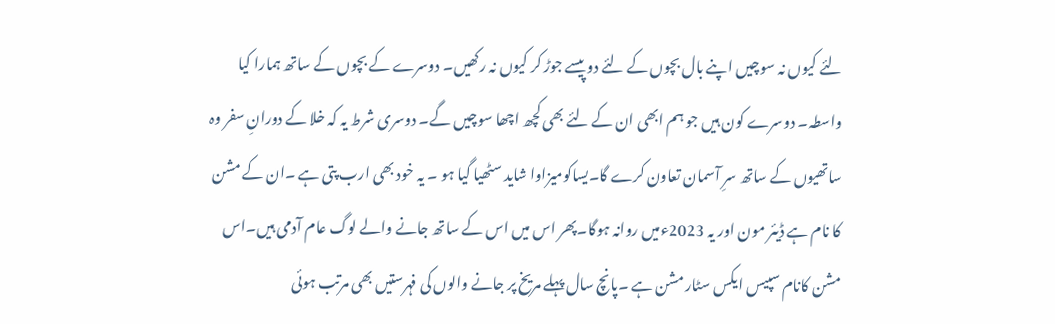لئے کیوں نہ سوچیں اپنے بال بچوں کے لئے دو پیسے جوڑ کر کیوں نہ رکھیں۔ دوسرے کے بچوں کے ساتھ ہمارا کیا واسطہ۔ دوسرے کون ہیں جو ہم ابھی ان کے لئے بھی کچھ اچھا سوچیں گے۔ دوسری شرط یہ کہ خلا کے دورانِ سفر وہ ساتھیوں کے ساتھ سرِ آسمان تعاون کرے گا۔یساکومیزاوا شاید سٹھیا گیا ہو ۔ یہ خود بھی ارب پتی ہے ۔ان کے مشن کا نام ہے ڈیئر مون اور یہ 2023ءمیں روانہ ہوگا۔پھر اس میں اس کے ساتھ جانے والے لوگ عام آدمی ہیں۔اس مشن کانام سپیس ایکس سٹار مشن ہے ۔پانچ سال پہلے مریخ پر جانے والوں کی فہرستیں بھی مرتب ہوئی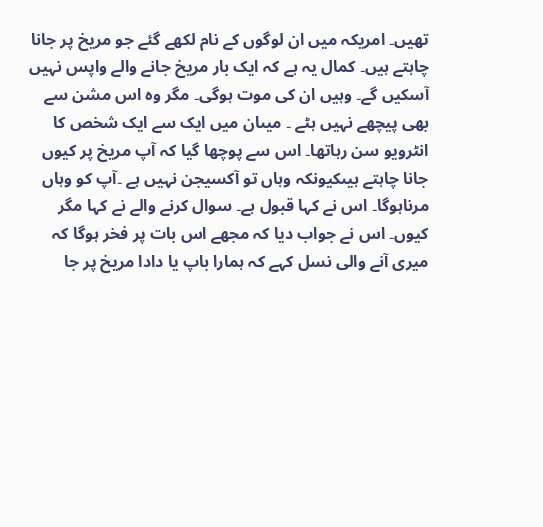تھیں۔ امریکہ میں ان لوگوں کے نام لکھے گئے جو مریخ پر جانا چاہتے ہیں۔ کمال یہ ہے کہ ایک بار مریخ جانے والے واپس نہیں آسکیں گے۔ وہیں ان کی موت ہوگی۔ مگر وہ اس مشن سے بھی پیچھے نہیں ہٹے ۔ میںان میں ایک سے ایک شخص کا انٹرویو سن رہاتھا۔ اس سے پوچھا گیا کہ آپ مریخ پر کیوں جانا چاہتے ہیںکیونکہ وہاں تو آکسیجن نہیں ہے ۔آپ کو وہاں مرناہوگا۔ اس نے کہا قبول ہے۔ سوال کرنے والے نے کہا مگر کیوں۔ اس نے جواب دیا کہ مجھے اس بات پر فخر ہوگا کہ میری آنے والی نسل کہے کہ ہمارا باپ یا دادا مریخ پر جا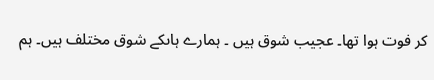کر فوت ہوا تھا۔ عجیب شوق ہیں ۔ ہمارے ہاںکے شوق مختلف ہیں۔ ہم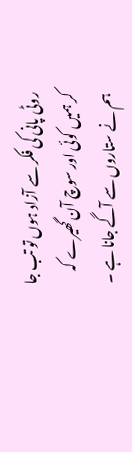روٹی پانی کی فکر سے آزاد ہوں تو تب جا کر ہمیں کوئی اور سوچ آن گھیرے کہ ہم نے ستاروں سے آگے جانا ہے ۔